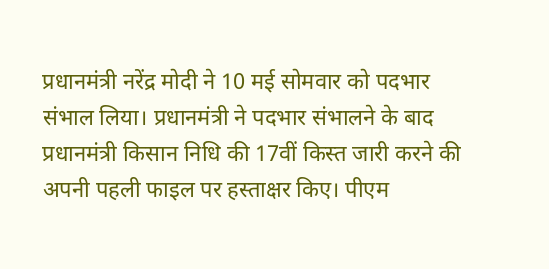प्रधानमंत्री नरेंद्र मोदी ने 10 मई सोमवार को पदभार संभाल लिया। प्रधानमंत्री ने पदभार संभालने के बाद प्रधानमंत्री किसान निधि की 17वीं किस्त जारी करने की अपनी पहली फाइल पर हस्ताक्षर किए। पीएम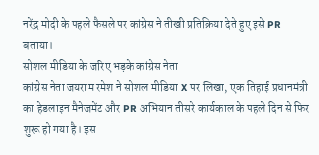नरेंद्र मोदी के पहले फैसले पर कांग्रेस ने तीखी प्रतिक्रिया देते हुए इसे PR बताया।
सोशल मीडिया के जरिए भड़के कांग्रेस नेता
कांग्रेस नेता जयराम रमेश ने सोशल मीडिया X पर लिखा, एक तिहाई प्रधानमंत्री का हेडलाइन मैनेजमेंट और PR अभियान तीसरे कार्यकाल के पहले दिन से फिर शुरू हो गया है। इस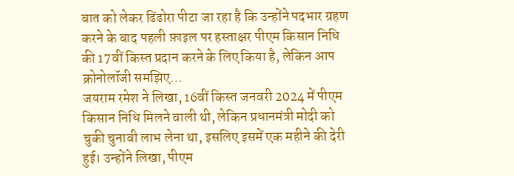बात को लेकर ढिंढोरा पीटा जा रहा है कि उन्होंने पदभार ग्रहण करने के बाद पहली फ़ाइल पर हस्ताक्षर पीएम किसान निधि की 17वीं किस्त प्रदान करने के लिए किया है, लेकिन आप क्रोनोलॉजी समझिए…
जयराम रमेश ने लिखा, 16वीं किस्त जनवरी 2024 में पीएम किसान निधि मिलने वाली थी, लेकिन प्रधानमंत्री मोदी को चुकी चुनावी लाभ लेना था, इसलिए इसमें एक महीने की देरी हुई। उन्होंने लिखा, पीएम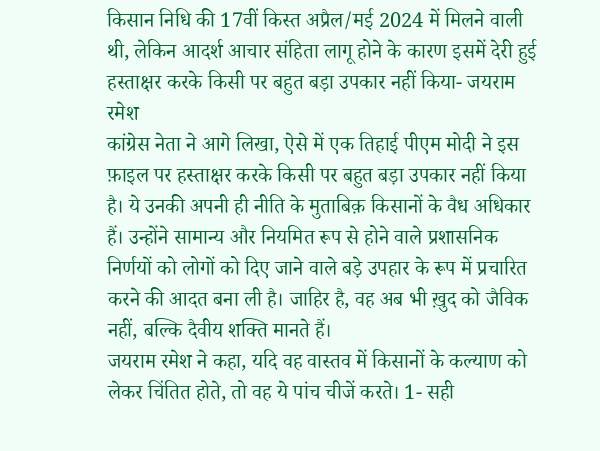किसान निधि की 17वीं किस्त अप्रैल/मई 2024 में मिलने वाली थी, लेकिन आदर्श आचार संहिता लागू होने के कारण इसमें देरी हुई
हस्ताक्षर करके किसी पर बहुत बड़ा उपकार नहीं किया- जयराम रमेश
कांग्रेस नेता ने आगे लिखा, ऐसे में एक तिहाई पीएम मोदी ने इस फ़ाइल पर हस्ताक्षर करके किसी पर बहुत बड़ा उपकार नहीं किया है। ये उनकी अपनी ही नीति के मुताबिक़ किसानों के वैध अधिकार हैं। उन्होंने सामान्य और नियमित रूप से होने वाले प्रशासनिक निर्णयों को लोगों को दिए जाने वाले बड़े उपहार के रूप में प्रचारित करने की आदत बना ली है। जाहिर है, वह अब भी ख़ुद को जैविक नहीं, बल्कि दैवीय शक्ति मानते हैं।
जयराम रमेश ने कहा, यदि वह वास्तव में किसानों के कल्याण को लेकर चिंतित होते, तो वह ये पांच चीजें करते। 1- सही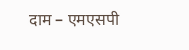दाम – एमएसपी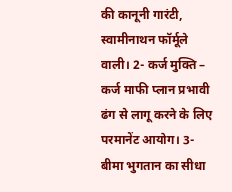की कानूनी गारंटी, स्वामीनाथन फॉर्मूले वाली। 2- कर्ज मुक्ति – कर्ज माफी प्लान प्रभावी ढंग से लागू करने के लिए परमानेंट आयोग। 3- बीमा भुगतान का सीधा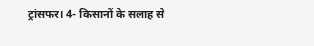ट्रांसफर। 4- किसानों के सलाह से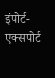इंपोर्ट-एक्सपोर्ट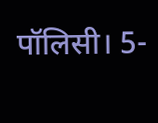पॉलिसी। 5-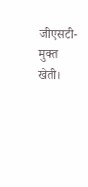जीएसटी-मुक्त खेती।